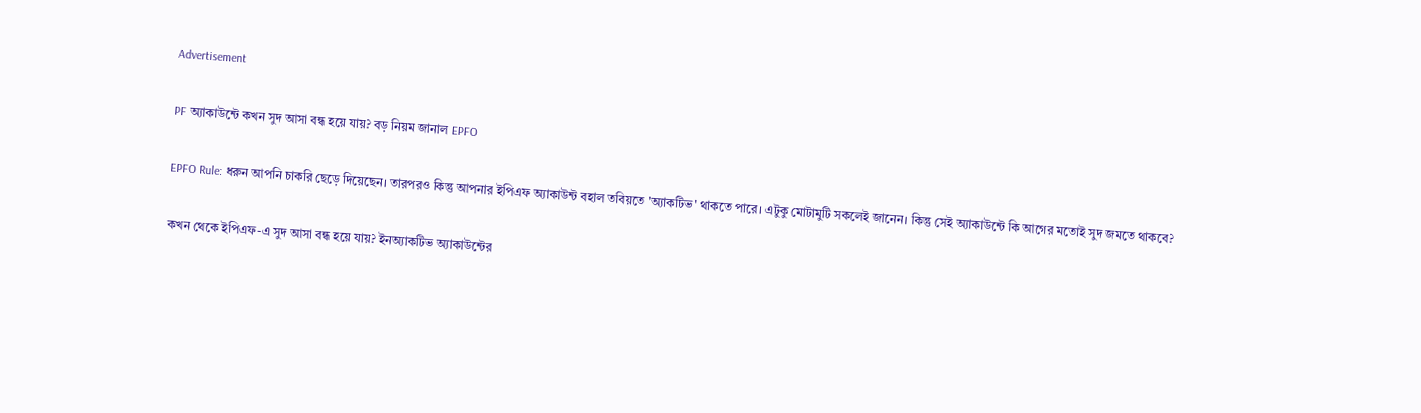Advertisement

PF অ্যাকাউন্টে কখন সুদ আসা বন্ধ হয়ে যায়? বড় নিয়ম জানাল EPFO

EPFO Rule: ধরুন আপনি চাকরি ছেড়ে দিয়েছেন। তারপরও কিন্তু আপনার ইপিএফ অ্যাকাউন্ট বহাল তবিয়তে 'অ্যাকটিভ' থাকতে পারে। এটুকু মোটামুটি সকলেই জানেন। কিন্তু সেই অ্যাকাউন্টে কি আগের মতোই সুদ জমতে থাকবে?

কখন থেকে ইপিএফ-এ সুদ আসা বন্ধ হয়ে যায়? ইনঅ্যাকটিভ অ্যাকাউন্টের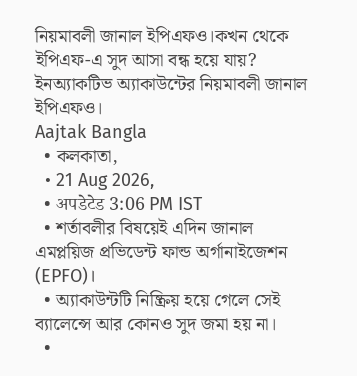নিয়মাবলী জানাল ইপিএফও।কখন থেকে ইপিএফ-এ সুদ আসা বন্ধ হয়ে যায়? ইনঅ্যাকটিভ অ্যাকাউন্টের নিয়মাবলী জানাল ইপিএফও।
Aajtak Bangla
  • কলকাতা,
  • 21 Aug 2026,
  • अपडेटेड 3:06 PM IST
  • শর্তাবলীর বিষয়েই এদিন জানাল এমপ্লয়িজ প্রভিডেন্ট ফান্ড অর্গানাইজেশন (EPFO)।
  • অ্যাকাউন্টটি নিষ্ক্রিয় হয়ে গেলে সেই ব্যালেন্সে আর কোনও সুদ জমা হয় না।
  •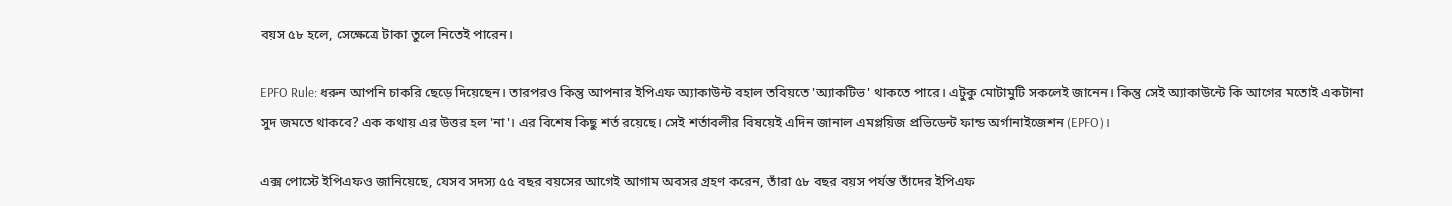বয়স ৫৮ হলে, সেক্ষেত্রে টাকা তুলে নিতেই পারেন।

EPFO Rule: ধরুন আপনি চাকরি ছেড়ে দিয়েছেন। তারপরও কিন্তু আপনার ইপিএফ অ্যাকাউন্ট বহাল তবিয়তে 'অ্যাকটিভ' থাকতে পারে। এটুকু মোটামুটি সকলেই জানেন। কিন্তু সেই অ্যাকাউন্টে কি আগের মতোই একটানা সুদ জমতে থাকবে? এক কথায় এর উত্তর হল 'না'। এর বিশেষ কিছু শর্ত রয়েছে। সেই শর্তাবলীর বিষয়েই এদিন জানাল এমপ্লয়িজ প্রভিডেন্ট ফান্ড অর্গানাইজেশন (EPFO)।

এক্স পোস্টে ইপিএফও জানিয়েছে, যেসব সদস্য ৫৫ বছর বয়সের আগেই আগাম অবসর গ্রহণ করেন, তাঁরা ৫৮ বছর বয়স পর্যন্ত তাঁদের ইপিএফ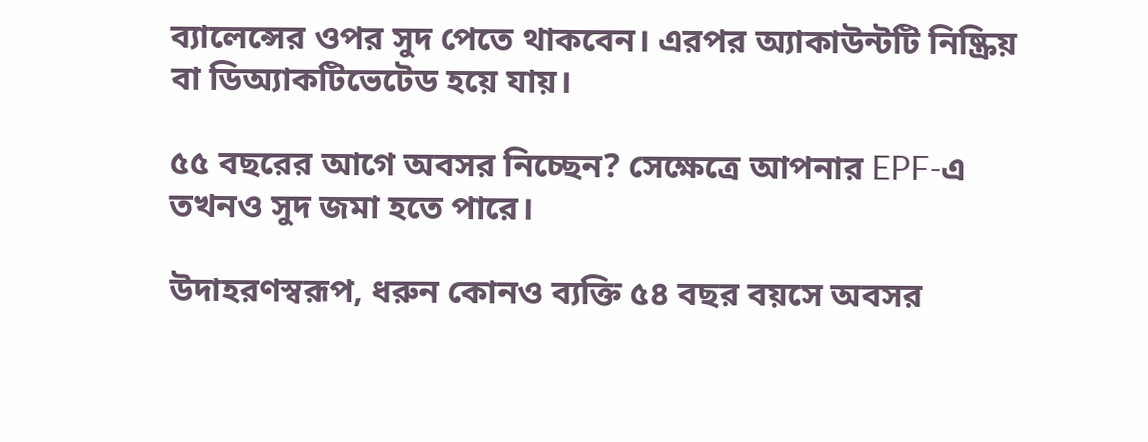ব্যালেন্সের ওপর সুদ পেতে থাকবেন। এরপর অ্যাকাউন্টটি নিষ্ক্রিয় বা ডিঅ্যাকটিভেটেড হয়ে যায়।

৫৫ বছরের আগে অবসর নিচ্ছেন? সেক্ষেত্রে আপনার EPF-এ তখনও সুদ জমা হতে পারে।

উদাহরণস্বরূপ, ধরুন কোনও ব্যক্তি ৫৪ বছর বয়সে অবসর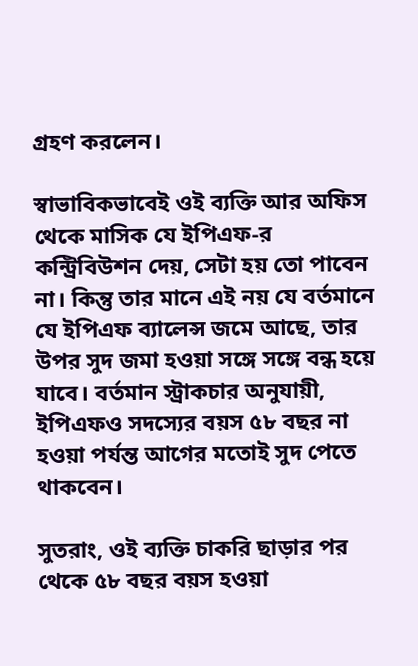গ্রহণ করলেন।

স্বাভাবিকভাবেই ওই ব্যক্তি আর অফিস থেকে মাসিক যে ইপিএফ-র কন্ট্রিবিউশন দেয়, সেটা হয় তো পাবেন না। কিন্তু তার মানে এই নয় যে বর্তমানে যে ইপিএফ ব্যালেন্স জমে আছে, তার উপর সুদ জমা হওয়া সঙ্গে সঙ্গে বন্ধ হয়ে যাবে। বর্তমান স্ট্রাকচার অনুযায়ী, ইপিএফও সদস্যের বয়স ৫৮ বছর না হওয়া পর্যন্ত আগের মতোই সুদ পেতে থাকবেন।

সুতরাং, ওই ব্যক্তি চাকরি ছাড়ার পর থেকে ৫৮ বছর বয়স হওয়া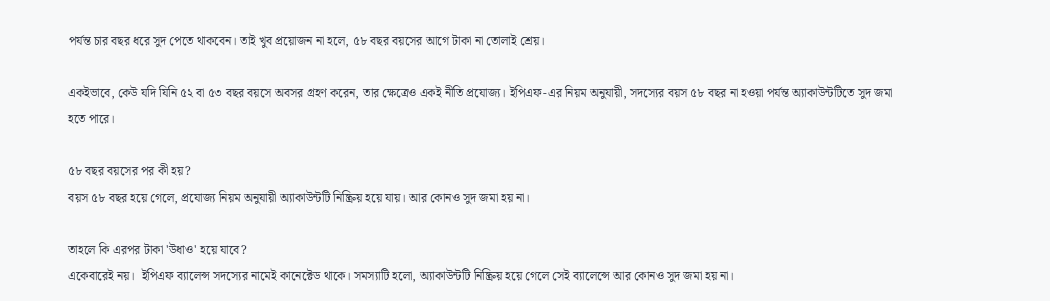পর্যন্ত চার বছর ধরে সুদ পেতে থাকবেন। তাই খুব প্রয়োজন না হলে, ৫৮ বছর বয়সের আগে টাকা না তোলাই শ্রেয়।

একইভাবে, কেউ যদি যিনি ৫২ বা ৫৩ বছর বয়সে অবসর গ্রহণ করেন, তার ক্ষেত্রেও একই নীতি প্রযোজ্য। ইপিএফ-এর নিয়ম অনুযায়ী, সদস্যের বয়স ৫৮ বছর না হওয়া পর্যন্ত অ্যাকাউন্টটিতে সুদ জমা হতে পারে।

৫৮ বছর বয়সের পর কী হয়?
বয়স ৫৮ বছর হয়ে গেলে, প্রযোজ্য নিয়ম অনুযায়ী অ্যাকাউন্টটি নিষ্ক্রিয় হয়ে যায়। আর কোনও সুদ জমা হয় না।

তাহলে কি এরপর টাকা 'উধাও' হয়ে যাবে?
একেবারেই নয়।  ইপিএফ ব্যালেন্স সদস্যের নামেই কানেক্টেড থাকে। সমস্যাটি হলো, অ্যাকাউন্টটি নিষ্ক্রিয় হয়ে গেলে সেই ব্যালেন্সে আর কোনও সুদ জমা হয় না।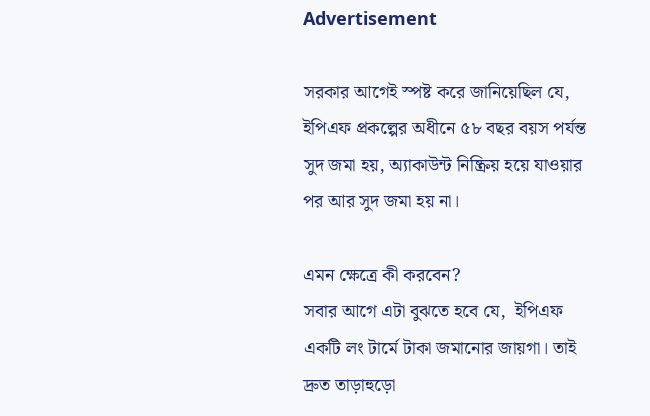Advertisement

সরকার আগেই স্পষ্ট করে জানিয়েছিল যে, ইপিএফ প্রকল্পের অধীনে ৫৮ বছর বয়স পর্যন্ত সুদ জমা হয়, অ্যাকাউন্ট নিষ্ক্রিয় হয়ে যাওয়ার পর আর সুদ জমা হয় না।

এমন ক্ষেত্রে কী করবেন?
সবার আগে এটা বুঝতে হবে যে,  ইপিএফ একটি লং টার্মে টাকা জমানোর জায়গা। তাই দ্রুত তাড়াহুড়ো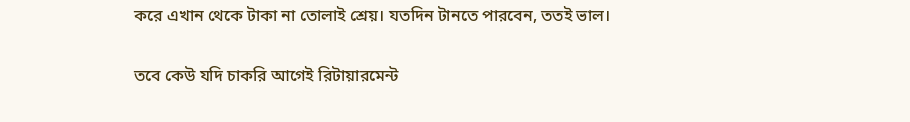করে এখান থেকে টাকা না তোলাই শ্রেয়। যতদিন টানতে পারবেন, ততই ভাল।

তবে কেউ যদি চাকরি আগেই রিটায়ারমেন্ট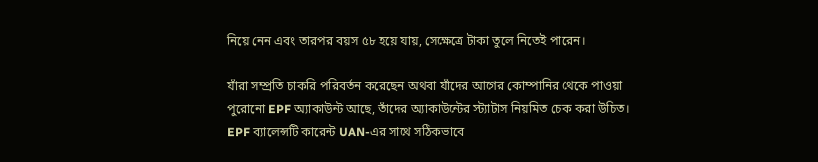নিয়ে নেন এবং তারপর বয়স ৫৮ হয়ে যায়, সেক্ষেত্রে টাকা তুলে নিতেই পারেন।

যাঁরা সম্প্রতি চাকরি পরিবর্তন করেছেন অথবা যাঁদের আগের কোম্পানির থেকে পাওয়া পুরোনো EPF অ্যাকাউন্ট আছে, তাঁদের অ্যাকাউন্টের স্ট্যাটাস নিয়মিত চেক করা উচিত। EPF ব্যালেন্সটি কারেন্ট UAN-এর সাথে সঠিকভাবে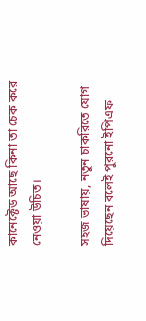কানেক্টেড আছে কিনা তা চেক করে নেওয়া উচিত।

সহজ ভাষায়, নতুন চাকরিতে যোগ দিয়েছেন বলেই পুরনো ইপিএফ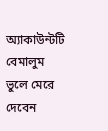অ্যাকাউন্টটি বেমালুম ভুলে মেরে দেবেন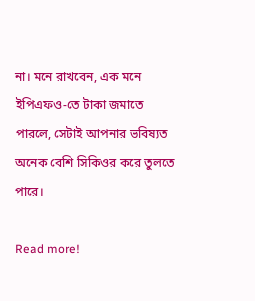না। মনে রাখবেন, এক মনে ইপিএফও-তে টাকা জমাতে পারলে, সেটাই আপনার ভবিষ্যত অনেক বেশি সিকিওর করে তুলতে পারে।

Read more!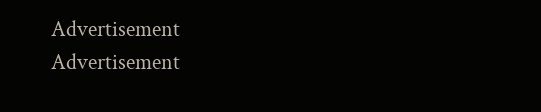Advertisement
Advertisement